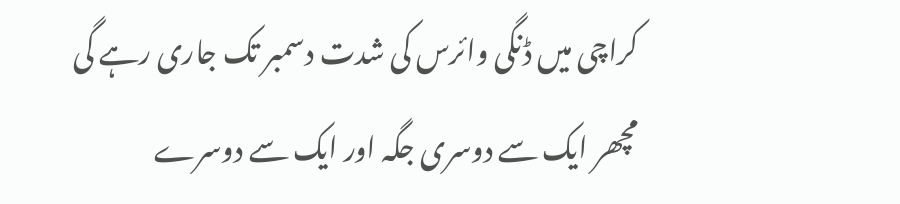کراچی میں ڈنگی وائرس کی شدت دسمبر تک جاری رہے گی
مچھر ایک سے دوسری جگہ اور ایک سے دوسرے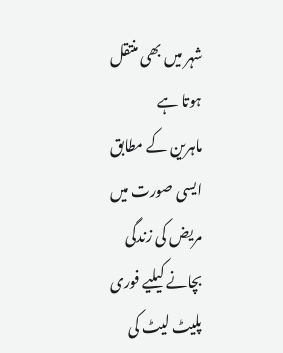شہر میں بھی منتقل ہوتا ہے
ماہرین کے مطابق ایسی صورت میں مریض کی زندگی بچانے کیلیے فوری پلیٹ لیٹ کی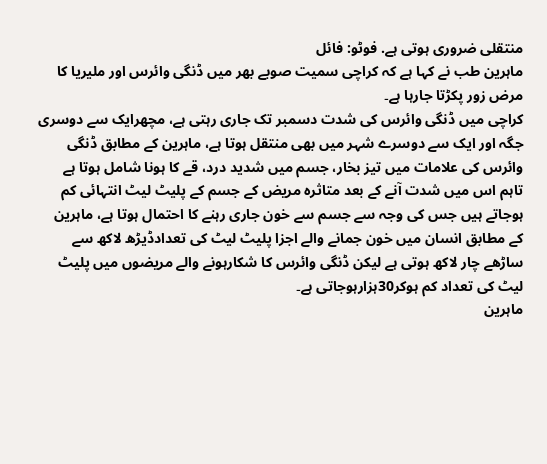منتقلی ضروری ہوتی ہے. فوٹو: فائل
ماہرین طب نے کہا ہے کہ کراچی سمیت صوبے بھر میں ڈنگی وائرس اور ملیریا کا مرض زور پکڑتا جارہا ہے۔
کراچی میں ڈنگی وائرس کی شدت دسمبر تک جاری رہتی ہے، مچھرایک سے دوسری جگہ اور ایک سے دوسرے شہر میں بھی منتقل ہوتا ہے، ماہرین کے مطابق ڈنگی وائرس کی علامات میں تیز بخار، جسم میں شدید درد، قے کا ہونا شامل ہوتا ہے تاہم اس میں شدت آنے کے بعد متاثرہ مریض کے جسم کے پلیٹ لیٹ انتہائی کم ہوجاتے ہیں جس کی وجہ سے جسم سے خون جاری رہنے کا احتمال ہوتا ہے، ماہرین کے مطابق انسان میں خون جمانے والے اجزا پلیٹ لیٹ کی تعدادڈیڑھ لاکھ سے ساڑھے چار لاکھ ہوتی ہے لیکن ڈنگی وائرس کا شکارہونے والے مریضوں میں پلیٹ لیٹ کی تعداد کم ہوکر30ہزارہوجاتی ہے۔
ماہرین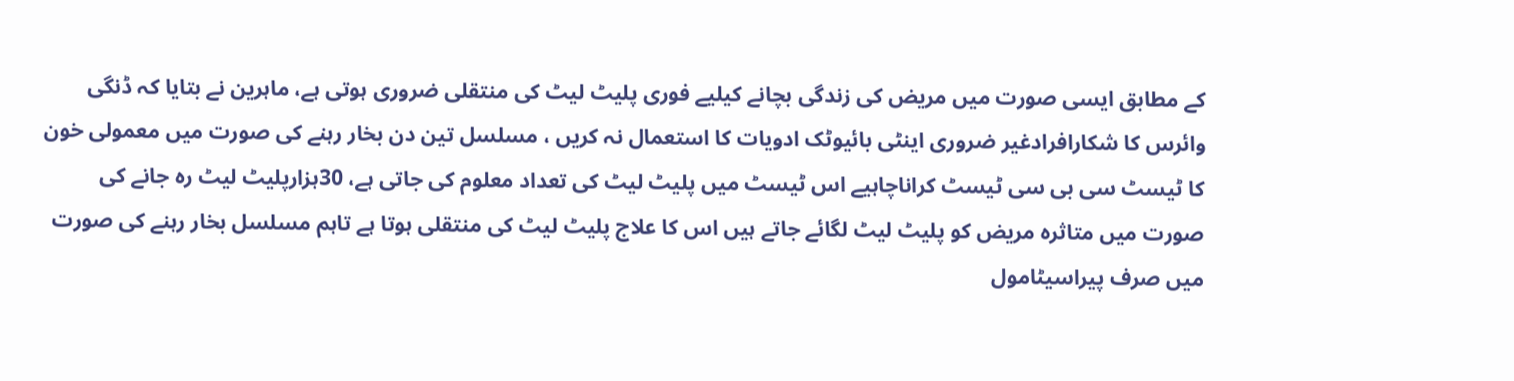کے مطابق ایسی صورت میں مریض کی زندگی بچانے کیلیے فوری پلیٹ لیٹ کی منتقلی ضروری ہوتی ہے، ماہرین نے بتایا کہ ڈنگی وائرس کا شکارافرادغیر ضروری اینٹی بائیوٹک ادویات کا استعمال نہ کریں ، مسلسل تین دن بخار رہنے کی صورت میں معمولی خون کا ٹیسٹ سی بی سی ٹیسٹ کراناچاہیے اس ٹیسٹ میں پلیٹ لیٹ کی تعداد معلوم کی جاتی ہے، 30ہزارپلیٹ لیٹ رہ جانے کی صورت میں متاثرہ مریض کو پلیٹ لیٹ لگائے جاتے ہیں اس کا علاج پلیٹ لیٹ کی منتقلی ہوتا ہے تاہم مسلسل بخار رہنے کی صورت میں صرف پیراسیٹامول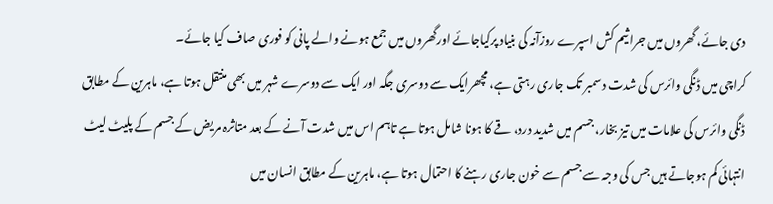دی جائے، گھروں میں جرا ثیم کش اسپرے روزآنہ کی بنیاد پرکیاجائے اورگھروں میں جمع ہونے والے پانی کو فوری صاف کیا جائے۔
کراچی میں ڈنگی وائرس کی شدت دسمبر تک جاری رہتی ہے، مچھرایک سے دوسری جگہ اور ایک سے دوسرے شہر میں بھی منتقل ہوتا ہے، ماہرین کے مطابق ڈنگی وائرس کی علامات میں تیز بخار، جسم میں شدید درد، قے کا ہونا شامل ہوتا ہے تاہم اس میں شدت آنے کے بعد متاثرہ مریض کے جسم کے پلیٹ لیٹ انتہائی کم ہوجاتے ہیں جس کی وجہ سے جسم سے خون جاری رہنے کا احتمال ہوتا ہے، ماہرین کے مطابق انسان میں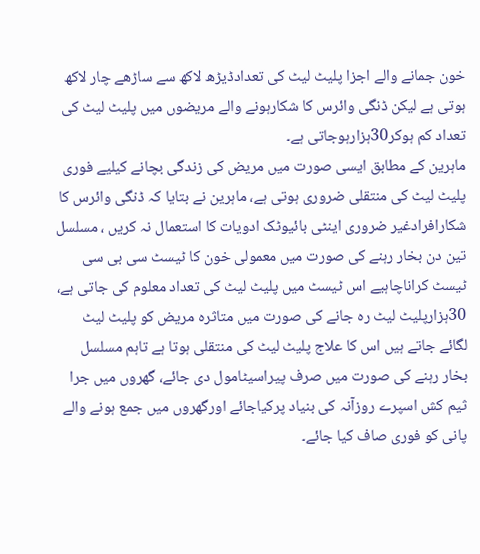خون جمانے والے اجزا پلیٹ لیٹ کی تعدادڈیڑھ لاکھ سے ساڑھے چار لاکھ ہوتی ہے لیکن ڈنگی وائرس کا شکارہونے والے مریضوں میں پلیٹ لیٹ کی تعداد کم ہوکر30ہزارہوجاتی ہے۔
ماہرین کے مطابق ایسی صورت میں مریض کی زندگی بچانے کیلیے فوری پلیٹ لیٹ کی منتقلی ضروری ہوتی ہے، ماہرین نے بتایا کہ ڈنگی وائرس کا شکارافرادغیر ضروری اینٹی بائیوٹک ادویات کا استعمال نہ کریں ، مسلسل تین دن بخار رہنے کی صورت میں معمولی خون کا ٹیسٹ سی بی سی ٹیسٹ کراناچاہیے اس ٹیسٹ میں پلیٹ لیٹ کی تعداد معلوم کی جاتی ہے، 30ہزارپلیٹ لیٹ رہ جانے کی صورت میں متاثرہ مریض کو پلیٹ لیٹ لگائے جاتے ہیں اس کا علاج پلیٹ لیٹ کی منتقلی ہوتا ہے تاہم مسلسل بخار رہنے کی صورت میں صرف پیراسیٹامول دی جائے، گھروں میں جرا ثیم کش اسپرے روزآنہ کی بنیاد پرکیاجائے اورگھروں میں جمع ہونے والے پانی کو فوری صاف کیا جائے۔